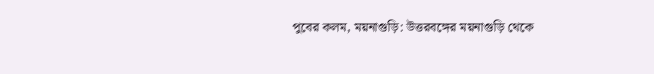পুবের কলম, ময়নাগুড়ি: উত্তরবঙ্গের ময়নাগুড়ি থেকে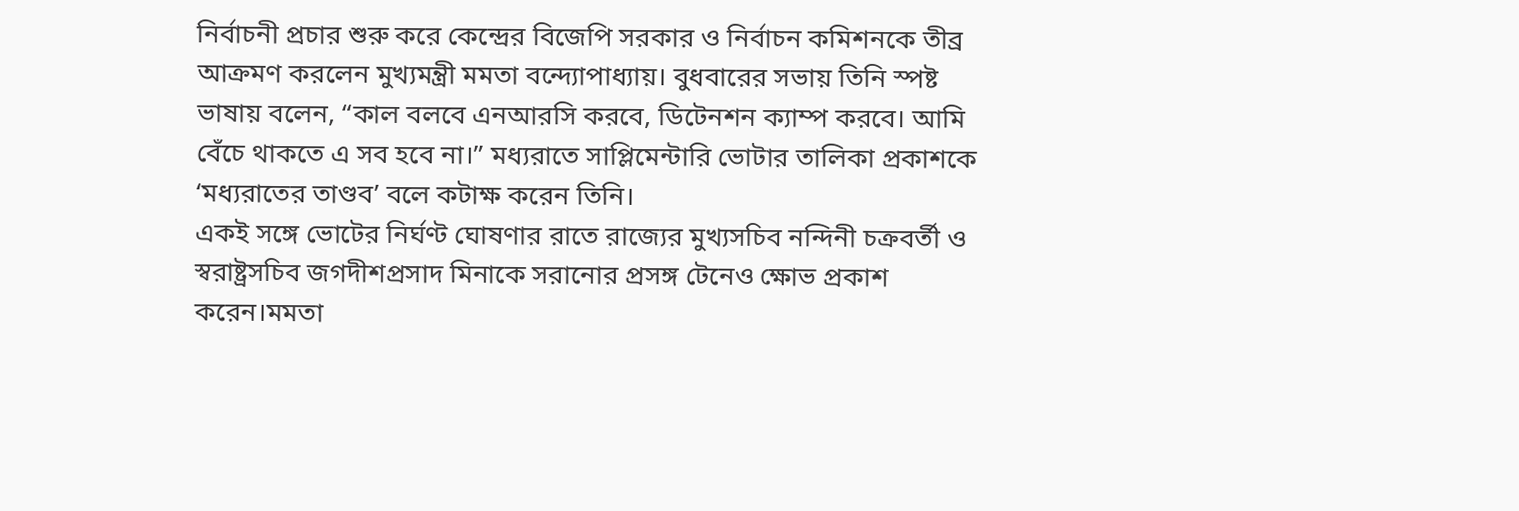নির্বাচনী প্রচার শুরু করে কেন্দ্রের বিজেপি সরকার ও নির্বাচন কমিশনকে তীব্র আক্রমণ করলেন মুখ্যমন্ত্রী মমতা বন্দ্যোপাধ্যায়। বুধবারের সভায় তিনি স্পষ্ট ভাষায় বলেন, “কাল বলবে এনআরসি করবে, ডিটেনশন ক্যাম্প করবে। আমি বেঁচে থাকতে এ সব হবে না।” মধ্যরাতে সাপ্লিমেন্টারি ভোটার তালিকা প্রকাশকে ‘মধ্যরাতের তাণ্ডব’ বলে কটাক্ষ করেন তিনি।
একই সঙ্গে ভোটের নির্ঘণ্ট ঘোষণার রাতে রাজ্যের মুখ্যসচিব নন্দিনী চক্রবর্তী ও স্বরাষ্ট্রসচিব জগদীশপ্রসাদ মিনাকে সরানোর প্রসঙ্গ টেনেও ক্ষোভ প্রকাশ করেন।মমতা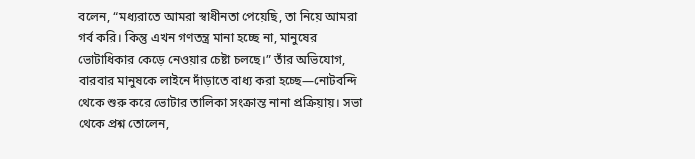বলেন, “মধ্যরাতে আমরা স্বাধীনতা পেয়েছি, তা নিয়ে আমরা গর্ব করি। কিন্তু এখন গণতন্ত্র মানা হচ্ছে না, মানুষের ভোটাধিকার কেড়ে নেওয়ার চেষ্টা চলছে।” তাঁর অভিযোগ, বারবার মানুষকে লাইনে দাঁড়াতে বাধ্য করা হচ্ছে—নোটবন্দি থেকে শুরু করে ভোটার তালিকা সংক্রান্ত নানা প্রক্রিয়ায়। সভা থেকে প্রশ্ন তোলেন,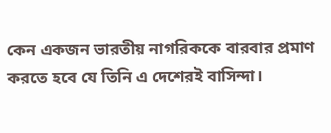কেন একজন ভারতীয় নাগরিককে বারবার প্রমাণ করতে হবে যে তিনি এ দেশেরই বাসিন্দা।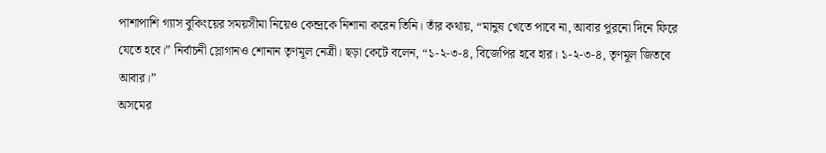পাশাপাশি গ্যাস বুকিংয়ের সময়সীমা নিয়েও কেন্দ্রকে নিশানা করেন তিনি। তাঁর কথায়, “মানুষ খেতে পাবে না, আবার পুরনো দিনে ফিরে যেতে হবে।” নির্বাচনী স্লোগানও শোনান তৃণমূল নেত্রী। ছড়া কেটে বলেন, “১-২-৩-৪, বিজেপির হবে হার। ১-২-৩-৪, তৃণমূল জিতবে আবার।”
অসমের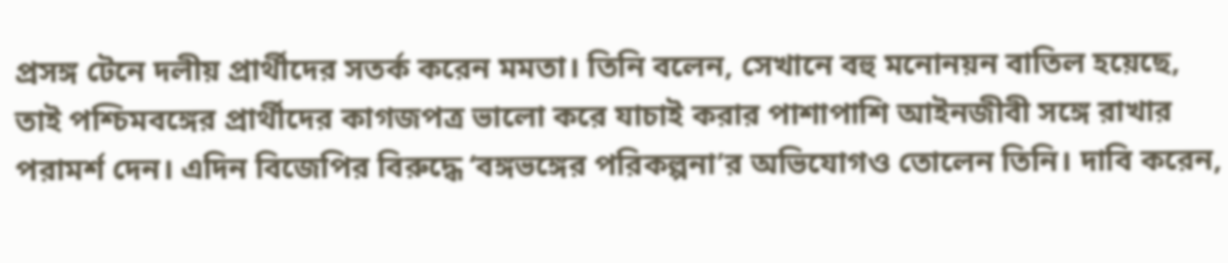প্রসঙ্গ টেনে দলীয় প্রার্থীদের সতর্ক করেন মমতা। তিনি বলেন, সেখানে বহু মনোনয়ন বাতিল হয়েছে, তাই পশ্চিমবঙ্গের প্রার্থীদের কাগজপত্র ভালো করে যাচাই করার পাশাপাশি আইনজীবী সঙ্গে রাখার পরামর্শ দেন। এদিন বিজেপির বিরুদ্ধে ‘বঙ্গভঙ্গের পরিকল্পনা’র অভিযোগও তোলেন তিনি। দাবি করেন,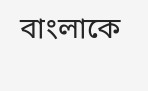বাংলাকে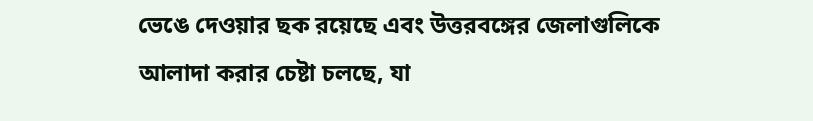ভেঙে দেওয়ার ছক রয়েছে এবং উত্তরবঙ্গের জেলাগুলিকে আলাদা করার চেষ্টা চলছে, যা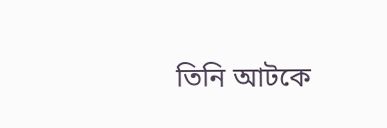তিনি আটকে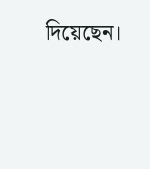দিয়েছেন।